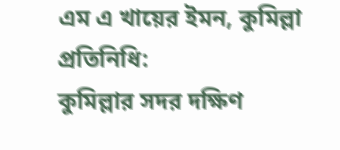এম এ খায়ের ইমন, কুমিল্লা প্রতিনিধি:
কুমিল্লার সদর দক্ষিণ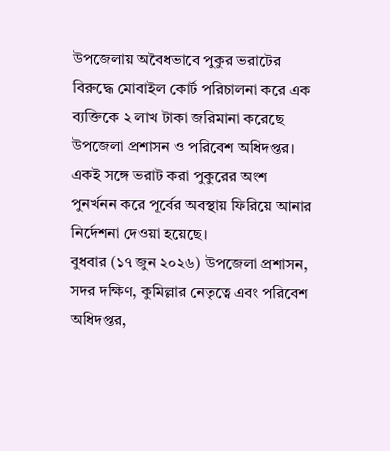উপজেলায় অবৈধভাবে পুকুর ভরাটের বিরুদ্ধে মোবাইল কোর্ট পরিচালনা করে এক ব্যক্তিকে ২ লাখ টাকা জরিমানা করেছে উপজেলা প্রশাসন ও পরিবেশ অধিদপ্তর। একই সঙ্গে ভরাট করা পুকুরের অংশ পুনর্খনন করে পূর্বের অবস্থায় ফিরিয়ে আনার নির্দেশনা দেওয়া হয়েছে।
বুধবার (১৭ জুন ২০২৬) উপজেলা প্রশাসন, সদর দক্ষিণ, কুমিল্লার নেতৃত্বে এবং পরিবেশ অধিদপ্তর,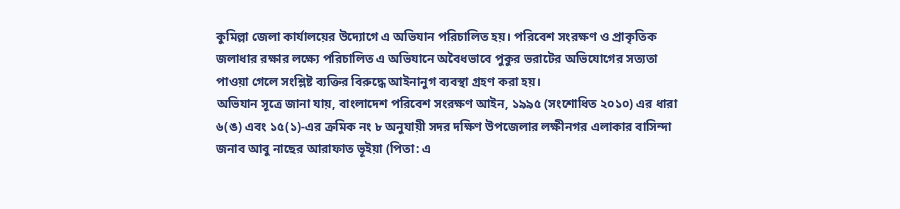কুমিল্লা জেলা কার্যালয়ের উদ্যোগে এ অভিযান পরিচালিত হয়। পরিবেশ সংরক্ষণ ও প্রাকৃতিক জলাধার রক্ষার লক্ষ্যে পরিচালিত এ অভিযানে অবৈধভাবে পুকুর ভরাটের অভিযোগের সত্যতা পাওয়া গেলে সংশ্লিষ্ট ব্যক্তির বিরুদ্ধে আইনানুগ ব্যবস্থা গ্রহণ করা হয়।
অভিযান সূত্রে জানা যায়, বাংলাদেশ পরিবেশ সংরক্ষণ আইন, ১৯৯৫ (সংশোধিত ২০১০) এর ধারা ৬(ঙ) এবং ১৫(১)-এর ক্রমিক নং ৮ অনুযায়ী সদর দক্ষিণ উপজেলার লক্ষীনগর এলাকার বাসিন্দা জনাব আবু নাছের আরাফাত ভূইয়া (পিতা: এ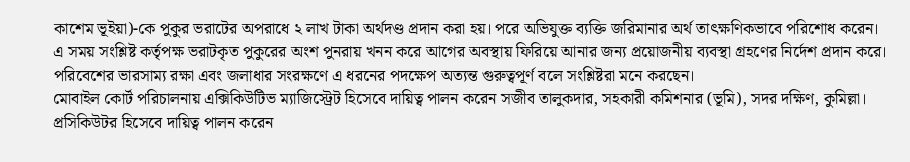কাশেম ভূইয়া)-কে পুকুর ভরাটের অপরাধে ২ লাখ টাকা অর্থদণ্ড প্রদান করা হয়। পরে অভিযুক্ত ব্যক্তি জরিমানার অর্থ তাৎক্ষণিকভাবে পরিশোধ করেন।
এ সময় সংশ্লিষ্ট কর্তৃপক্ষ ভরাটকৃত পুকুরের অংশ পুনরায় খনন করে আগের অবস্থায় ফিরিয়ে আনার জন্য প্রয়োজনীয় ব্যবস্থা গ্রহণের নির্দেশ প্রদান করে। পরিবেশের ভারসাম্য রক্ষা এবং জলাধার সংরক্ষণে এ ধরনের পদক্ষেপ অত্যন্ত গুরুত্বপূর্ণ বলে সংশ্লিষ্টরা মনে করছেন।
মোবাইল কোর্ট পরিচালনায় এক্সিকিউটিভ ম্যাজিস্ট্রেট হিসেবে দায়িত্ব পালন করেন সজীব তালুকদার, সহকারী কমিশনার (ভূমি), সদর দক্ষিণ, কুমিল্লা। প্রসিকিউটর হিসেবে দায়িত্ব পালন করেন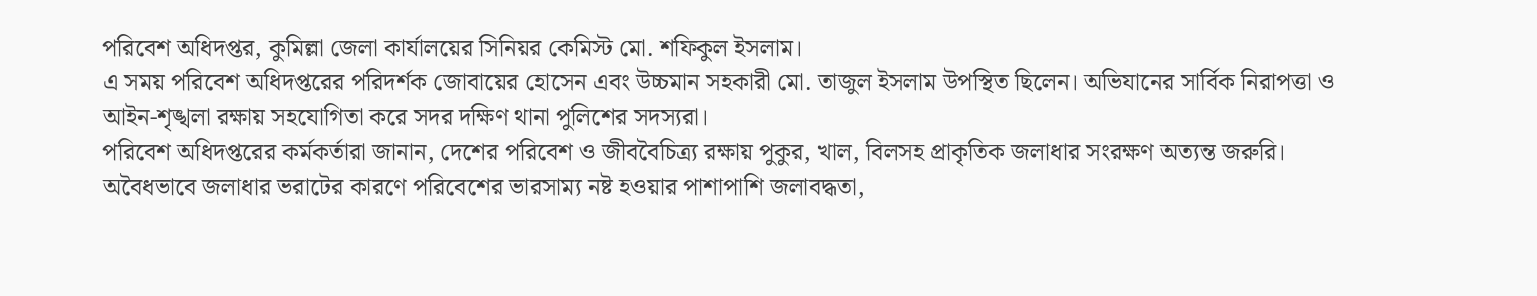পরিবেশ অধিদপ্তর, কুমিল্লা জেলা কার্যালয়ের সিনিয়র কেমিস্ট মো. শফিকুল ইসলাম।
এ সময় পরিবেশ অধিদপ্তরের পরিদর্শক জোবায়ের হোসেন এবং উচ্চমান সহকারী মো. তাজুল ইসলাম উপস্থিত ছিলেন। অভিযানের সার্বিক নিরাপত্তা ও আইন-শৃঙ্খলা রক্ষায় সহযোগিতা করে সদর দক্ষিণ থানা পুলিশের সদস্যরা।
পরিবেশ অধিদপ্তরের কর্মকর্তারা জানান, দেশের পরিবেশ ও জীববৈচিত্র্য রক্ষায় পুকুর, খাল, বিলসহ প্রাকৃতিক জলাধার সংরক্ষণ অত্যন্ত জরুরি। অবৈধভাবে জলাধার ভরাটের কারণে পরিবেশের ভারসাম্য নষ্ট হওয়ার পাশাপাশি জলাবদ্ধতা,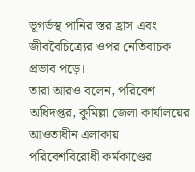ভূগর্ভস্থ পানির স্তর হ্রাস এবং জীববৈচিত্র্যের ওপর নেতিবাচক প্রভাব পড়ে।
তারা আরও বলেন, পরিবেশ অধিদপ্তর, কুমিল্লা জেলা কার্যালয়ের আওতাধীন এলাকায় পরিবেশবিরোধী কর্মকাণ্ডের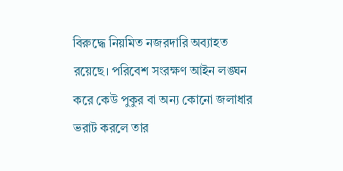বিরুদ্ধে নিয়মিত নজরদারি অব্যাহত রয়েছে। পরিবেশ সংরক্ষণ আইন লঙ্ঘন করে কেউ পুকুর বা অন্য কোনো জলাধার ভরাট করলে তার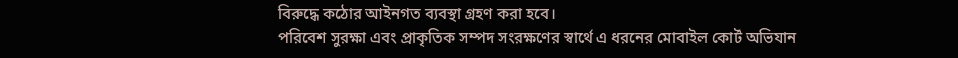বিরুদ্ধে কঠোর আইনগত ব্যবস্থা গ্রহণ করা হবে।
পরিবেশ সুরক্ষা এবং প্রাকৃতিক সম্পদ সংরক্ষণের স্বার্থে এ ধরনের মোবাইল কোর্ট অভিযান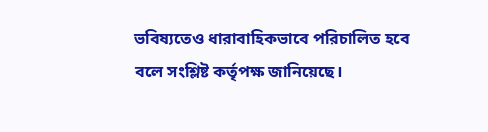ভবিষ্যতেও ধারাবাহিকভাবে পরিচালিত হবে বলে সংশ্লিষ্ট কর্তৃপক্ষ জানিয়েছে।